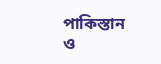পাকিস্তান ও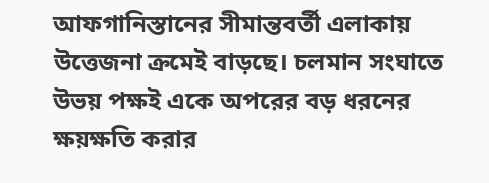আফগানিস্তানের সীমান্তবর্তী এলাকায় উত্তেজনা ক্রমেই বাড়ছে। চলমান সংঘাতে উভয় পক্ষই একে অপরের বড় ধরনের ক্ষয়ক্ষতি করার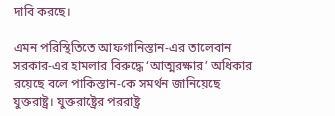দাবি করছে।

এমন পরিস্থিতিতে আফগানিস্তান-এর তালেবান সরকার-এর হামলার বিরুদ্ধে ‘আত্মরক্ষার’ অধিকার রয়েছে বলে পাকিস্তান-কে সমর্থন জানিয়েছে যুক্তরাষ্ট্র। যুক্তরাষ্ট্রের পররাষ্ট্র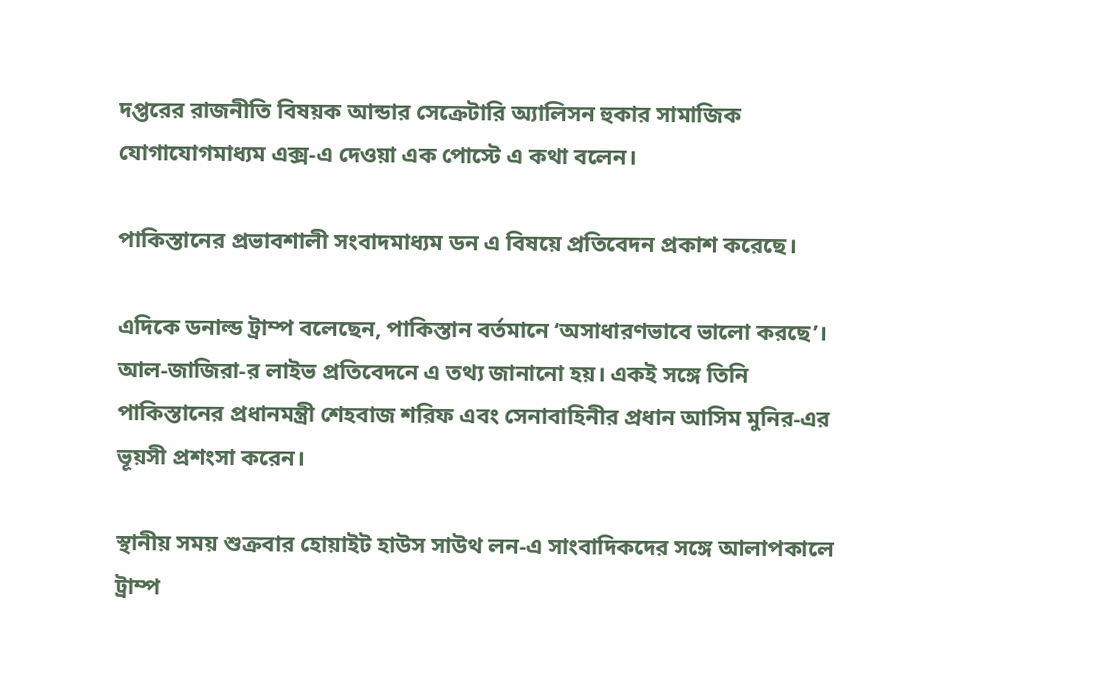দপ্তরের রাজনীতি বিষয়ক আন্ডার সেক্রেটারি অ্যালিসন হুকার সামাজিক যোগাযোগমাধ্যম এক্স-এ দেওয়া এক পোস্টে এ কথা বলেন।

পাকিস্তানের প্রভাবশালী সংবাদমাধ্যম ডন এ বিষয়ে প্রতিবেদন প্রকাশ করেছে।

এদিকে ডনাল্ড ট্রাম্প বলেছেন, পাকিস্তান বর্তমানে ‘অসাধারণভাবে ভালো করছে’। আল-জাজিরা-র লাইভ প্রতিবেদনে এ তথ্য জানানো হয়। একই সঙ্গে তিনি পাকিস্তানের প্রধানমন্ত্রী শেহবাজ শরিফ এবং সেনাবাহিনীর প্রধান আসিম মুনির-এর ভূয়সী প্রশংসা করেন।

স্থানীয় সময় শুক্রবার হোয়াইট হাউস সাউথ লন-এ সাংবাদিকদের সঙ্গে আলাপকালে ট্রাম্প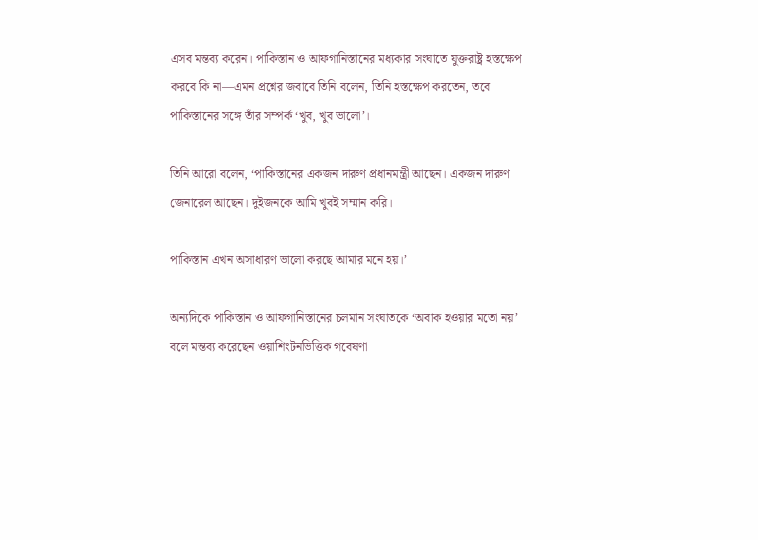এসব মন্তব্য করেন। পাকিস্তান ও আফগানিস্তানের মধ্যকার সংঘাতে যুক্তরাষ্ট্র হস্তক্ষেপ করবে কি না—এমন প্রশ্নের জবাবে তিনি বলেন, তিনি হস্তক্ষেপ করতেন, তবে পাকিস্তানের সঙ্গে তাঁর সম্পর্ক ‘খুব, খুব ভালো’।

তিনি আরো বলেন, ‘পাকিস্তানের একজন দারুণ প্রধানমন্ত্রী আছেন। একজন দারুণ জেনারেল আছেন। দুইজনকে আমি খুবই সম্মান করি।

পাকিস্তান এখন অসাধারণ ভালো করছে আমার মনে হয়।’

অন্যদিকে পাকিস্তান ও আফগানিস্তানের চলমান সংঘাতকে ‘অবাক হওয়ার মতো নয়’ বলে মন্তব্য করেছেন ওয়াশিংটনভিত্তিক গবেষণা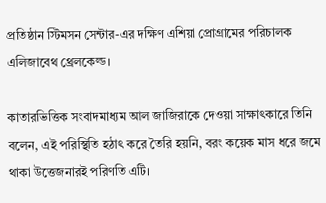প্রতিষ্ঠান স্টিমসন সেন্টার-এর দক্ষিণ এশিয়া প্রোগ্রামের পরিচালক এলিজাবেথ থ্রেলকেল্ড।

কাতারভিত্তিক সংবাদমাধ্যম আল জাজিরাকে দেওয়া সাক্ষাৎকারে তিনি বলেন, এই পরিস্থিতি হঠাৎ করে তৈরি হয়নি, বরং কয়েক মাস ধরে জমে থাকা উত্তেজনারই পরিণতি এটি।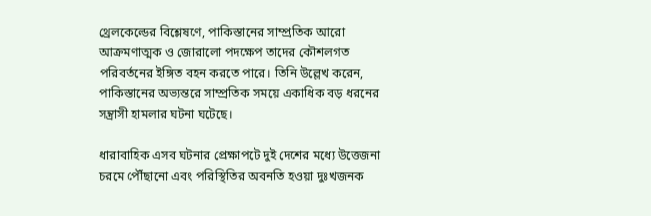থ্রেলকেল্ডের বিশ্লেষণে, পাকিস্তানের সাম্প্রতিক আরো আক্রমণাত্মক ও জোরালো পদক্ষেপ তাদের কৌশলগত পরিবর্তনের ইঙ্গিত বহন করতে পারে। তিনি উল্লেখ করেন, পাকিস্তানের অভ্যন্তরে সাম্প্রতিক সময়ে একাধিক বড় ধরনের সন্ত্রাসী হামলার ঘটনা ঘটেছে।

ধারাবাহিক এসব ঘটনার প্রেক্ষাপটে দুই দেশের মধ্যে উত্তেজনা চরমে পৌঁছানো এবং পরিস্থিতির অবনতি হওয়া দুঃখজনক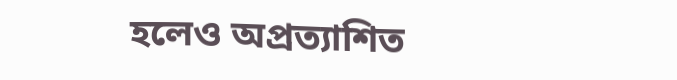হলেও অপ্রত্যাশিত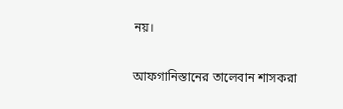নয়।

আফগানিস্তানের তালেবান শাসকরা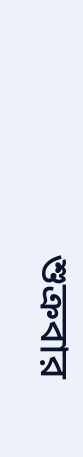শুক্রবার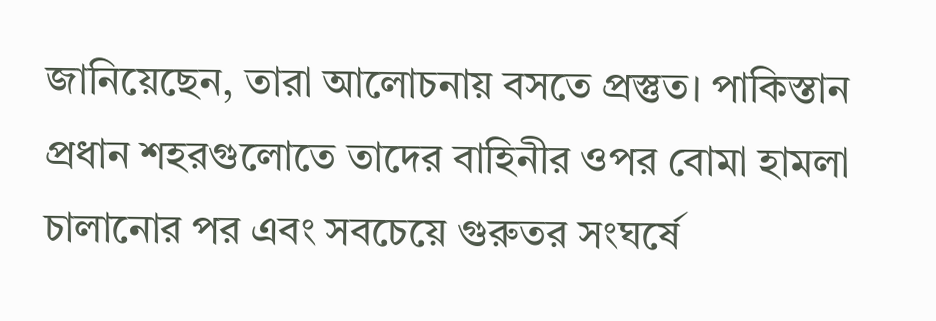জানিয়েছেন, তারা আলোচনায় বসতে প্রস্তুত। পাকিস্তান প্রধান শহরগুলোতে তাদের বাহিনীর ওপর বোমা হামলা চালানোর পর এবং সবচেয়ে গুরুতর সংঘর্ষে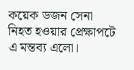কয়েক ডজন সেনা নিহত হওয়ার প্রেক্ষাপটে এ মন্তব্য এলো।